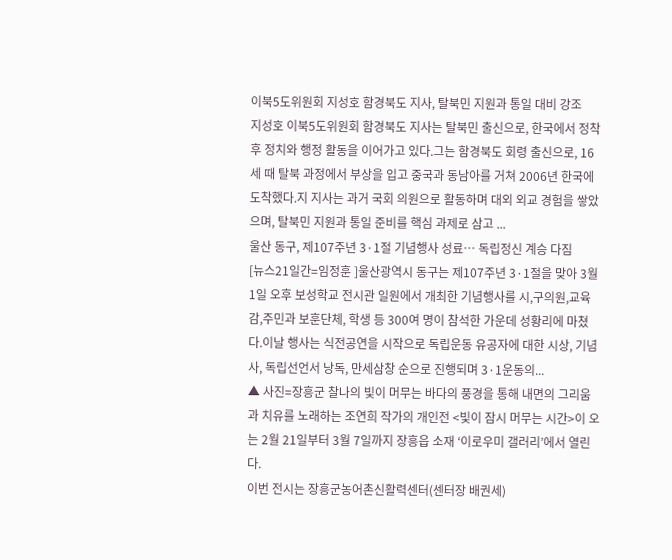이북5도위원회 지성호 함경북도 지사, 탈북민 지원과 통일 대비 강조
지성호 이북5도위원회 함경북도 지사는 탈북민 출신으로, 한국에서 정착 후 정치와 행정 활동을 이어가고 있다.그는 함경북도 회령 출신으로, 16세 때 탈북 과정에서 부상을 입고 중국과 동남아를 거쳐 2006년 한국에 도착했다.지 지사는 과거 국회 의원으로 활동하며 대외 외교 경험을 쌓았으며, 탈북민 지원과 통일 준비를 핵심 과제로 삼고 ...
울산 동구, 제107주년 3·1절 기념행사 성료… 독립정신 계승 다짐
[뉴스21일간=임정훈 ]울산광역시 동구는 제107주년 3·1절을 맞아 3월 1일 오후 보성학교 전시관 일원에서 개최한 기념행사를 시,구의원,교육감,주민과 보훈단체, 학생 등 300여 명이 참석한 가운데 성황리에 마쳤다.이날 행사는 식전공연을 시작으로 독립운동 유공자에 대한 시상, 기념사, 독립선언서 낭독, 만세삼창 순으로 진행되며 3·1운동의...
▲ 사진=장흥군 찰나의 빛이 머무는 바다의 풍경을 통해 내면의 그리움과 치유를 노래하는 조연희 작가의 개인전 <빛이 잠시 머무는 시간>이 오는 2월 21일부터 3월 7일까지 장흥읍 소재 ‘이로우미 갤러리’에서 열린다.
이번 전시는 장흥군농어촌신활력센터(센터장 배권세)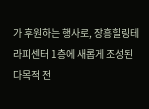가 후원하는 행사로, 장흥힐링테라피센터 1층에 새롭게 조성된 다목적 전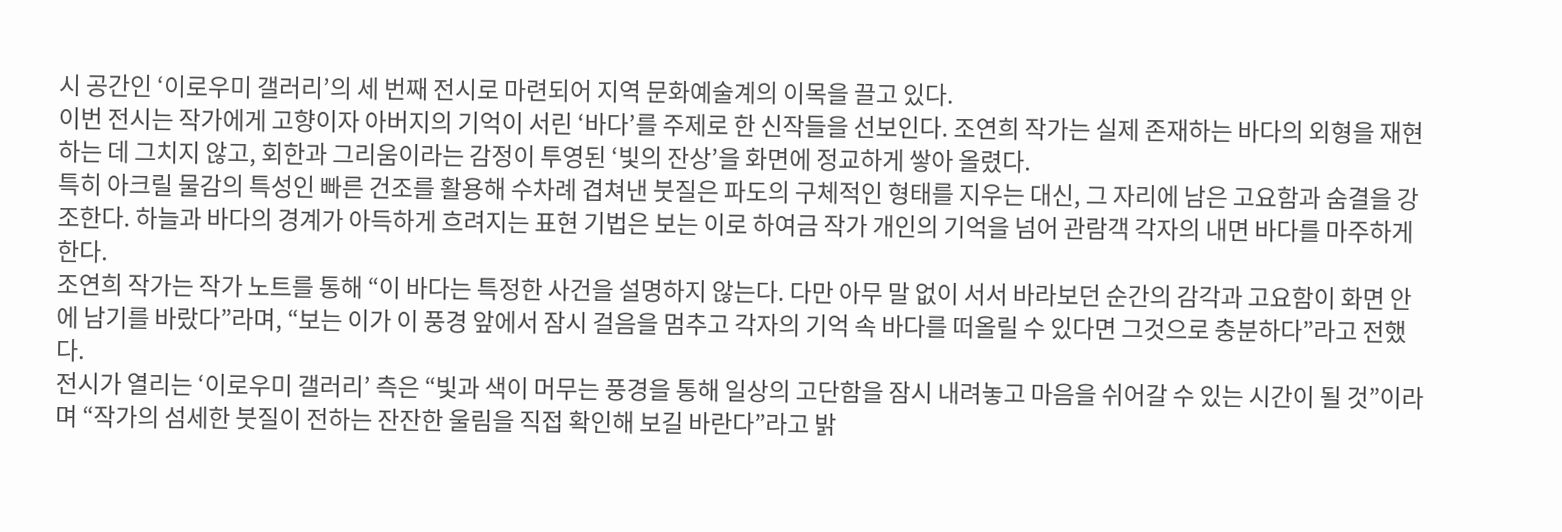시 공간인 ‘이로우미 갤러리’의 세 번째 전시로 마련되어 지역 문화예술계의 이목을 끌고 있다.
이번 전시는 작가에게 고향이자 아버지의 기억이 서린 ‘바다’를 주제로 한 신작들을 선보인다. 조연희 작가는 실제 존재하는 바다의 외형을 재현하는 데 그치지 않고, 회한과 그리움이라는 감정이 투영된 ‘빛의 잔상’을 화면에 정교하게 쌓아 올렸다.
특히 아크릴 물감의 특성인 빠른 건조를 활용해 수차례 겹쳐낸 붓질은 파도의 구체적인 형태를 지우는 대신, 그 자리에 남은 고요함과 숨결을 강조한다. 하늘과 바다의 경계가 아득하게 흐려지는 표현 기법은 보는 이로 하여금 작가 개인의 기억을 넘어 관람객 각자의 내면 바다를 마주하게 한다.
조연희 작가는 작가 노트를 통해 “이 바다는 특정한 사건을 설명하지 않는다. 다만 아무 말 없이 서서 바라보던 순간의 감각과 고요함이 화면 안에 남기를 바랐다”라며, “보는 이가 이 풍경 앞에서 잠시 걸음을 멈추고 각자의 기억 속 바다를 떠올릴 수 있다면 그것으로 충분하다”라고 전했다.
전시가 열리는 ‘이로우미 갤러리’ 측은 “빛과 색이 머무는 풍경을 통해 일상의 고단함을 잠시 내려놓고 마음을 쉬어갈 수 있는 시간이 될 것”이라며 “작가의 섬세한 붓질이 전하는 잔잔한 울림을 직접 확인해 보길 바란다”라고 밝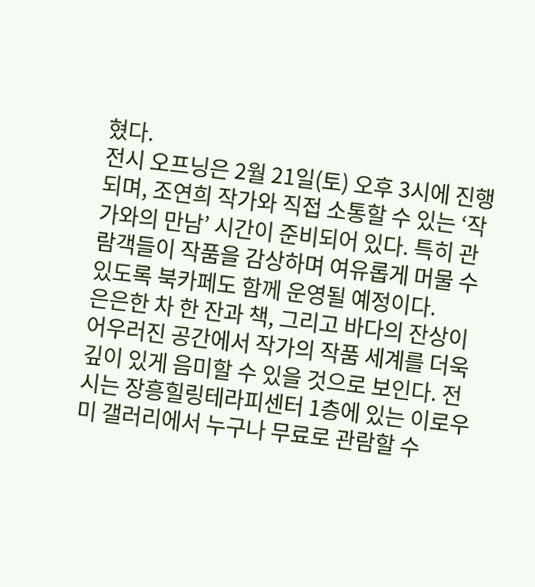혔다.
전시 오프닝은 2월 21일(토) 오후 3시에 진행되며, 조연희 작가와 직접 소통할 수 있는 ‘작가와의 만남’ 시간이 준비되어 있다. 특히 관람객들이 작품을 감상하며 여유롭게 머물 수 있도록 북카페도 함께 운영될 예정이다.
은은한 차 한 잔과 책, 그리고 바다의 잔상이 어우러진 공간에서 작가의 작품 세계를 더욱 깊이 있게 음미할 수 있을 것으로 보인다. 전시는 장흥힐링테라피센터 1층에 있는 이로우미 갤러리에서 누구나 무료로 관람할 수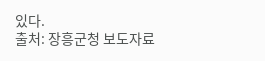있다.
출처: 장흥군청 보도자료